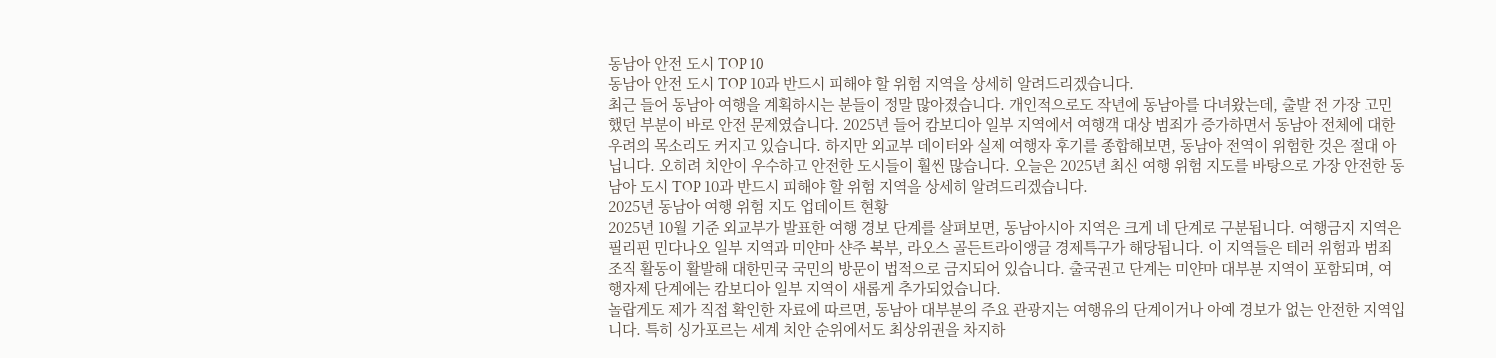동남아 안전 도시 TOP 10
동남아 안전 도시 TOP 10과 반드시 피해야 할 위험 지역을 상세히 알려드리겠습니다.
최근 들어 동남아 여행을 계획하시는 분들이 정말 많아졌습니다. 개인적으로도 작년에 동남아를 다녀왔는데, 출발 전 가장 고민했던 부분이 바로 안전 문제였습니다. 2025년 들어 캄보디아 일부 지역에서 여행객 대상 범죄가 증가하면서 동남아 전체에 대한 우려의 목소리도 커지고 있습니다. 하지만 외교부 데이터와 실제 여행자 후기를 종합해보면, 동남아 전역이 위험한 것은 절대 아닙니다. 오히려 치안이 우수하고 안전한 도시들이 훨씬 많습니다. 오늘은 2025년 최신 여행 위험 지도를 바탕으로 가장 안전한 동남아 도시 TOP 10과 반드시 피해야 할 위험 지역을 상세히 알려드리겠습니다.
2025년 동남아 여행 위험 지도 업데이트 현황
2025년 10월 기준 외교부가 발표한 여행 경보 단계를 살펴보면, 동남아시아 지역은 크게 네 단계로 구분됩니다. 여행금지 지역은 필리핀 민다나오 일부 지역과 미얀마 샨주 북부, 라오스 골든트라이앵글 경제특구가 해당됩니다. 이 지역들은 테러 위험과 범죄 조직 활동이 활발해 대한민국 국민의 방문이 법적으로 금지되어 있습니다. 출국권고 단계는 미얀마 대부분 지역이 포함되며, 여행자제 단계에는 캄보디아 일부 지역이 새롭게 추가되었습니다.
놀랍게도 제가 직접 확인한 자료에 따르면, 동남아 대부분의 주요 관광지는 여행유의 단계이거나 아예 경보가 없는 안전한 지역입니다. 특히 싱가포르는 세계 치안 순위에서도 최상위권을 차지하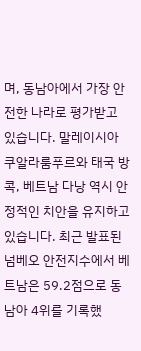며, 동남아에서 가장 안전한 나라로 평가받고 있습니다. 말레이시아 쿠알라룸푸르와 태국 방콕, 베트남 다낭 역시 안정적인 치안을 유지하고 있습니다. 최근 발표된 넘베오 안전지수에서 베트남은 59.2점으로 동남아 4위를 기록했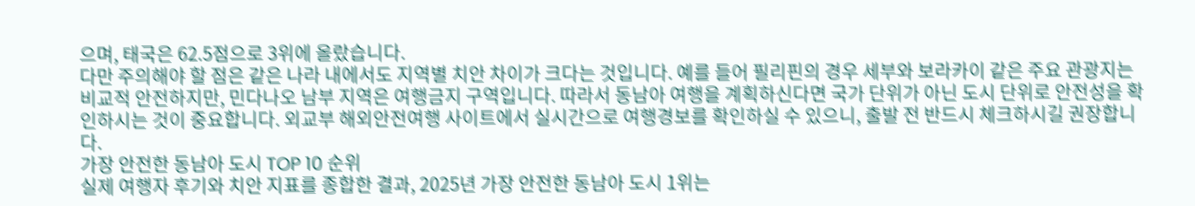으며, 태국은 62.5점으로 3위에 올랐습니다.
다만 주의해야 할 점은 같은 나라 내에서도 지역별 치안 차이가 크다는 것입니다. 예를 들어 필리핀의 경우 세부와 보라카이 같은 주요 관광지는 비교적 안전하지만, 민다나오 남부 지역은 여행금지 구역입니다. 따라서 동남아 여행을 계획하신다면 국가 단위가 아닌 도시 단위로 안전성을 확인하시는 것이 중요합니다. 외교부 해외안전여행 사이트에서 실시간으로 여행경보를 확인하실 수 있으니, 출발 전 반드시 체크하시길 권장합니다.
가장 안전한 동남아 도시 TOP 10 순위
실제 여행자 후기와 치안 지표를 종합한 결과, 2025년 가장 안전한 동남아 도시 1위는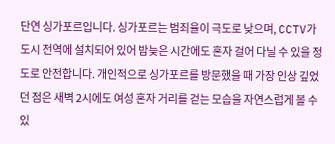단연 싱가포르입니다. 싱가포르는 범죄율이 극도로 낮으며, CCTV가 도시 전역에 설치되어 있어 밤늦은 시간에도 혼자 걸어 다닐 수 있을 정도로 안전합니다. 개인적으로 싱가포르를 방문했을 때 가장 인상 깊었던 점은 새벽 2시에도 여성 혼자 거리를 걷는 모습을 자연스럽게 볼 수 있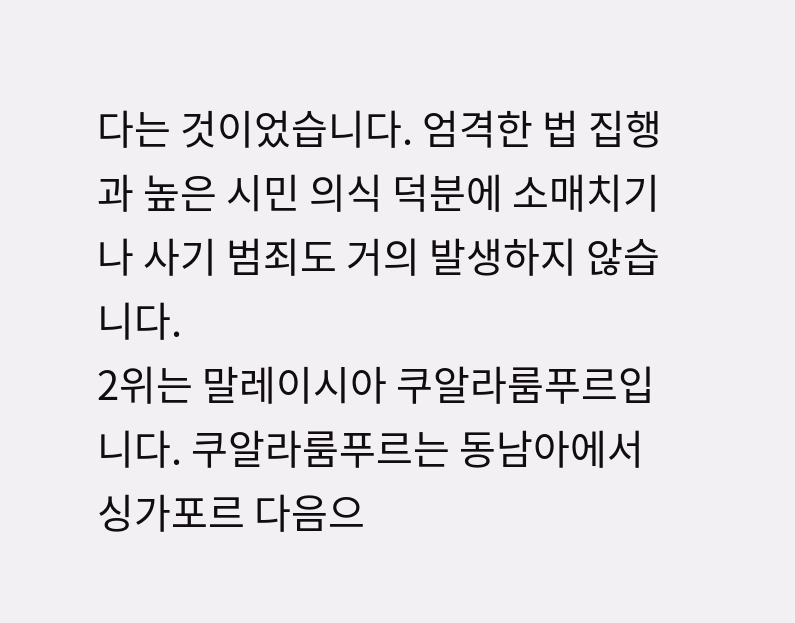다는 것이었습니다. 엄격한 법 집행과 높은 시민 의식 덕분에 소매치기나 사기 범죄도 거의 발생하지 않습니다.
2위는 말레이시아 쿠알라룸푸르입니다. 쿠알라룸푸르는 동남아에서 싱가포르 다음으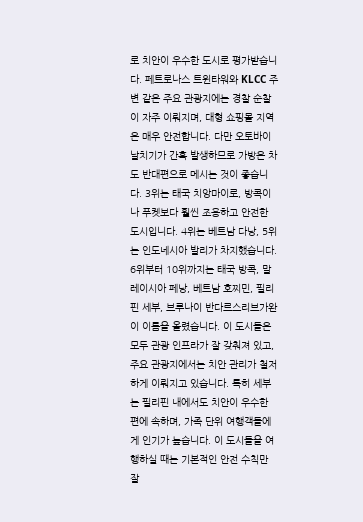로 치안이 우수한 도시로 평가받습니다. 페트로나스 트윈타워와 KLCC 주변 같은 주요 관광지에는 경찰 순찰이 자주 이뤄지며, 대형 쇼핑몰 지역은 매우 안전합니다. 다만 오토바이 날치기가 간혹 발생하므로 가방은 차도 반대편으로 메시는 것이 좋습니다. 3위는 태국 치앙마이로, 방콕이나 푸켓보다 훨씬 조용하고 안전한 도시입니다. 4위는 베트남 다낭, 5위는 인도네시아 발리가 차지했습니다.
6위부터 10위까지는 태국 방콕, 말레이시아 페낭, 베트남 호찌민, 필리핀 세부, 브루나이 반다르스리브가완이 이름을 올렸습니다. 이 도시들은 모두 관광 인프라가 잘 갖춰져 있고, 주요 관광지에서는 치안 관리가 철저하게 이뤄지고 있습니다. 특히 세부는 필리핀 내에서도 치안이 우수한 편에 속하며, 가족 단위 여행객들에게 인기가 높습니다. 이 도시들을 여행하실 때는 기본적인 안전 수칙만 잘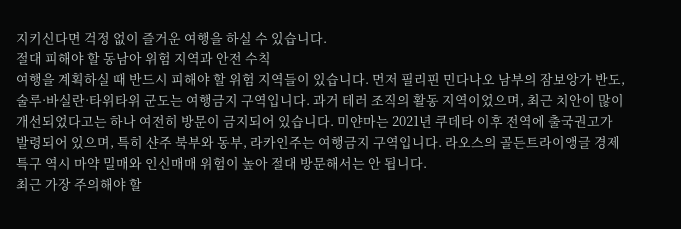지키신다면 걱정 없이 즐거운 여행을 하실 수 있습니다.
절대 피해야 할 동남아 위험 지역과 안전 수칙
여행을 계획하실 때 반드시 피해야 할 위험 지역들이 있습니다. 먼저 필리핀 민다나오 남부의 잠보앙가 반도, 술루·바실란·타위타위 군도는 여행금지 구역입니다. 과거 테러 조직의 활동 지역이었으며, 최근 치안이 많이 개선되었다고는 하나 여전히 방문이 금지되어 있습니다. 미얀마는 2021년 쿠데타 이후 전역에 출국권고가 발령되어 있으며, 특히 샨주 북부와 동부, 라카인주는 여행금지 구역입니다. 라오스의 골든트라이앵글 경제특구 역시 마약 밀매와 인신매매 위험이 높아 절대 방문해서는 안 됩니다.
최근 가장 주의해야 할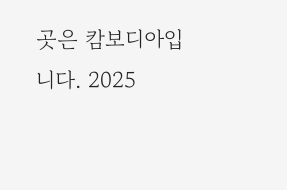곳은 캄보디아입니다. 2025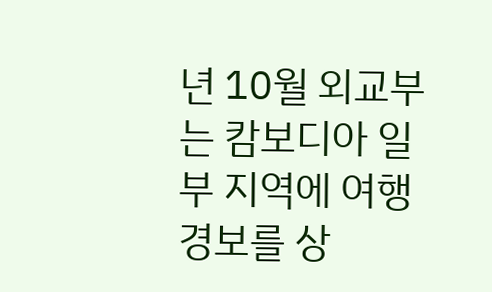년 10월 외교부는 캄보디아 일부 지역에 여행경보를 상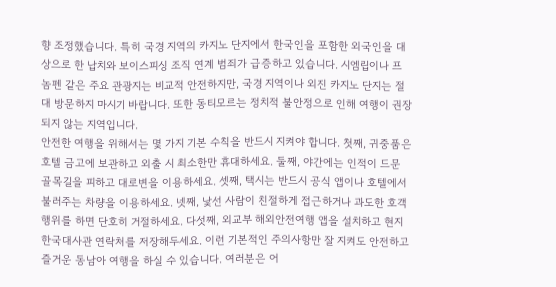향 조정했습니다. 특히 국경 지역의 카지노 단지에서 한국인을 포함한 외국인을 대상으로 한 납치와 보이스피싱 조직 연계 범죄가 급증하고 있습니다. 시엠립이나 프놈펜 같은 주요 관광지는 비교적 안전하지만, 국경 지역이나 외진 카지노 단지는 절대 방문하지 마시기 바랍니다. 또한 동티모르는 정치적 불안정으로 인해 여행이 권장되지 않는 지역입니다.
안전한 여행을 위해서는 몇 가지 기본 수칙을 반드시 지켜야 합니다. 첫째, 귀중품은 호텔 금고에 보관하고 외출 시 최소한만 휴대하세요. 둘째, 야간에는 인적이 드문 골목길을 피하고 대로변을 이용하세요. 셋째, 택시는 반드시 공식 앱이나 호텔에서 불러주는 차량을 이용하세요. 넷째, 낯선 사람이 친절하게 접근하거나 과도한 호객 행위를 하면 단호히 거절하세요. 다섯째, 외교부 해외안전여행 앱을 설치하고 현지 한국대사관 연락처를 저장해두세요. 이런 기본적인 주의사항만 잘 지켜도 안전하고 즐거운 동남아 여행을 하실 수 있습니다. 여러분은 어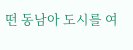떤 동남아 도시를 여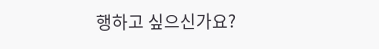행하고 싶으신가요?